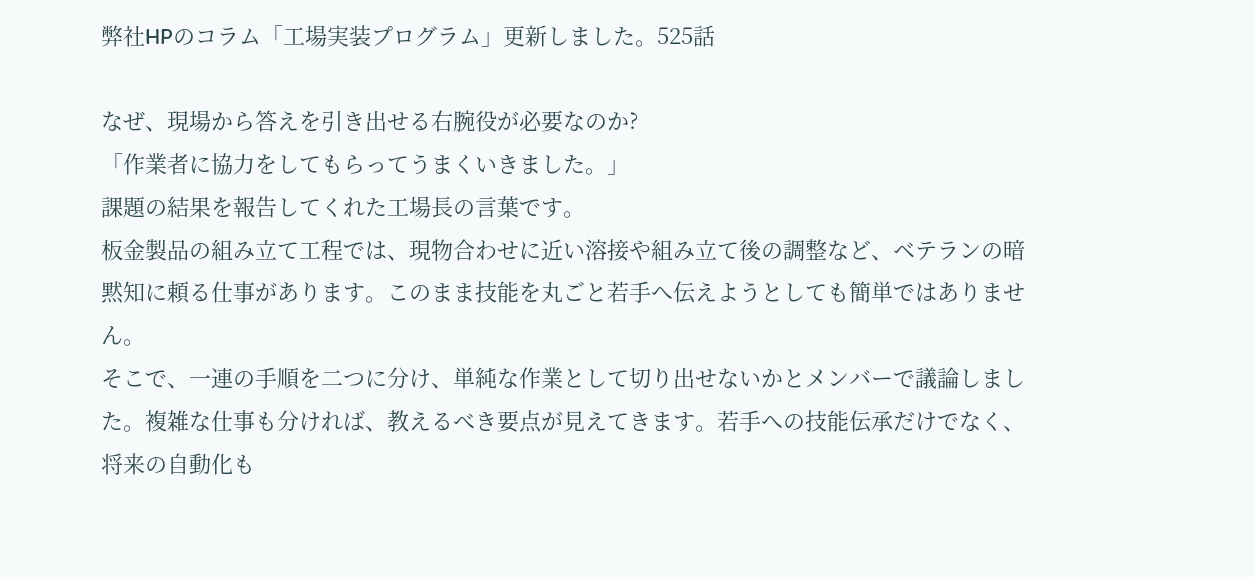弊社HPのコラム「工場実装プログラム」更新しました。525話

なぜ、現場から答えを引き出せる右腕役が必要なのか?
「作業者に協力をしてもらってうまくいきました。」
課題の結果を報告してくれた工場長の言葉です。
板金製品の組み立て工程では、現物合わせに近い溶接や組み立て後の調整など、ベテランの暗黙知に頼る仕事があります。このまま技能を丸ごと若手へ伝えようとしても簡単ではありません。
そこで、一連の手順を二つに分け、単純な作業として切り出せないかとメンバーで議論しました。複雑な仕事も分ければ、教えるべき要点が見えてきます。若手への技能伝承だけでなく、将来の自動化も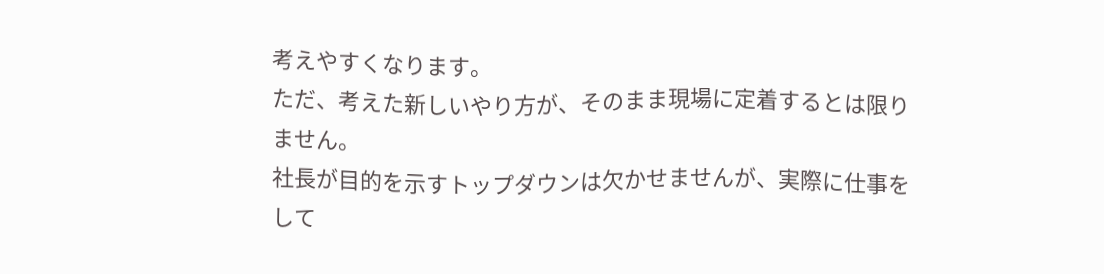考えやすくなります。
ただ、考えた新しいやり方が、そのまま現場に定着するとは限りません。
社長が目的を示すトップダウンは欠かせませんが、実際に仕事をして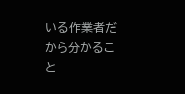いる作業者だから分かること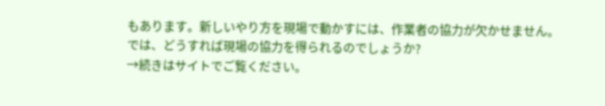もあります。新しいやり方を現場で動かすには、作業者の協力が欠かせません。
では、どうすれば現場の協力を得られるのでしょうか?
→続きはサイトでご覧ください。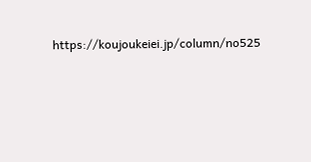https://koujoukeiei.jp/column/no525